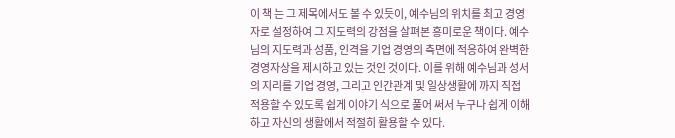이 책 는 그 제목에서도 볼 수 있듯이, 예수님의 위치를 최고 경영자로 설정하여 그 지도력의 강점을 살펴본 흥미로운 책이다. 예수님의 지도력과 성품, 인격을 기업 경영의 측면에 적응하여 완벽한 경영자상을 제시하고 있는 것인 것이다. 이를 위해 예수님과 성서의 지리를 기업 경영, 그리고 인간관계 및 일상생활에 까지 직접 적용할 수 있도록 쉽게 이야기 식으로 풀어 써서 누구나 쉽게 이해하고 자신의 생활에서 적절히 활용할 수 있다.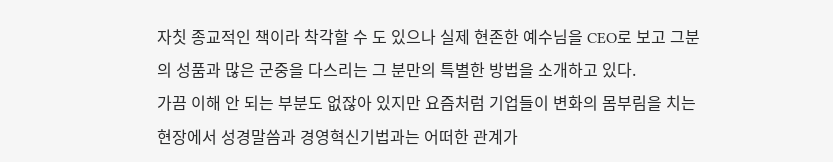자칫 종교적인 책이라 착각할 수 도 있으나 실제 현존한 예수님을 CEO로 보고 그분의 성품과 많은 군중을 다스리는 그 분만의 특별한 방법을 소개하고 있다.
가끔 이해 안 되는 부분도 없잖아 있지만 요즘처럼 기업들이 변화의 몸부림을 치는 현장에서 성경말씀과 경영혁신기법과는 어떠한 관계가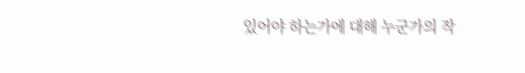있어야 하는가에 대해 누군가의 작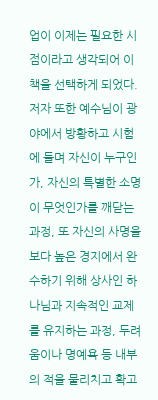업이 이제는 필요한 시점이라고 생각되어 이 책을 선택하게 되었다. 저자 또한 예수님이 광야에서 방황하고 시험에 들며 자신이 누구인가, 자신의 특별한 소명이 무엇인가를 깨닫는 과정, 또 자신의 사명을 보다 높은 경지에서 완수하기 위해 상사인 하나님과 지속적인 교제를 유지하는 과정, 두려움이나 명예욕 등 내부의 적을 물리치고 확고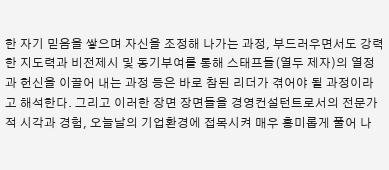한 자기 믿음을 쌓으며 자신을 조정해 나가는 과정, 부드러우면서도 강력한 지도력과 비전제시 및 동기부여를 통해 스태프들(열두 제자)의 열정과 헌신을 이끌어 내는 과정 등은 바로 참된 리더가 겪어야 될 과정이라고 해석한다. 그리고 이러한 장면 장면들을 경영컨설턴트로서의 전문가적 시각과 경험, 오늘날의 기업환경에 접목시켜 매우 흥미롭게 풀어 나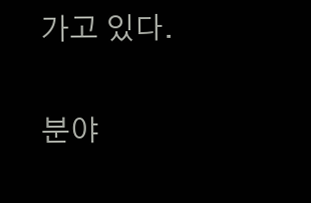가고 있다.

분야